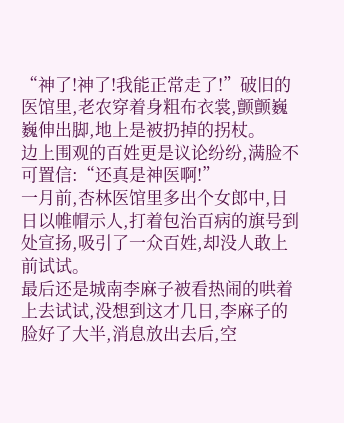“神了!神了!我能正常走了!”破旧的医馆里,老农穿着身粗布衣裳,颤颤巍巍伸出脚,地上是被扔掉的拐杖。
边上围观的百姓更是议论纷纷,满脸不可置信:“还真是神医啊!”
一月前,杏林医馆里多出个女郎中,日日以帷帽示人,打着包治百病的旗号到处宣扬,吸引了一众百姓,却没人敢上前试试。
最后还是城南李麻子被看热闹的哄着上去试试,没想到这才几日,李麻子的脸好了大半,消息放出去后,空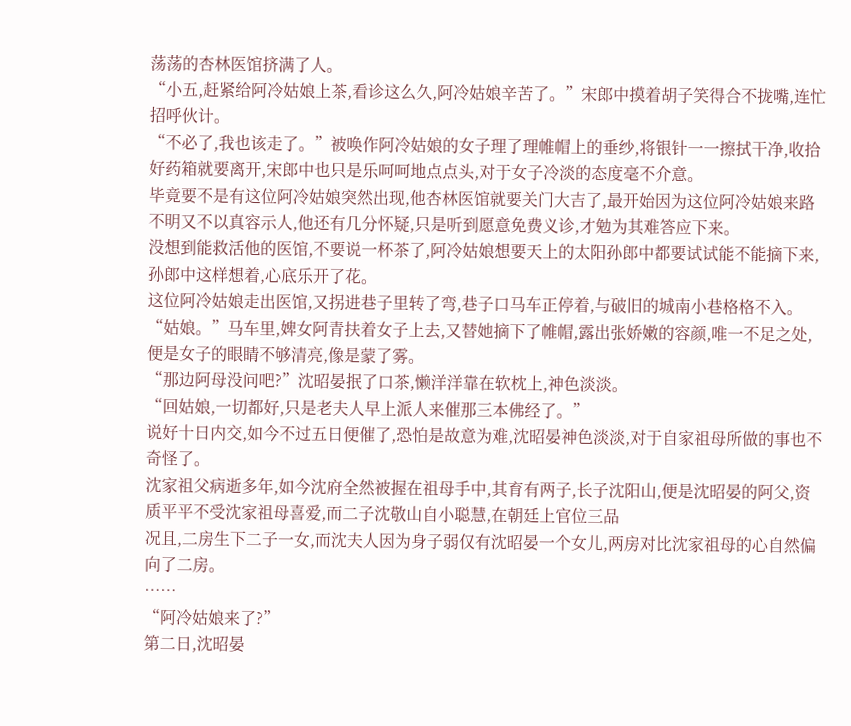荡荡的杏林医馆挤满了人。
“小五,赶紧给阿冷姑娘上茶,看诊这么久,阿冷姑娘辛苦了。”宋郎中摸着胡子笑得合不拢嘴,连忙招呼伙计。
“不必了,我也该走了。”被唤作阿冷姑娘的女子理了理帷帽上的垂纱,将银针一一擦拭干净,收拾好药箱就要离开,宋郎中也只是乐呵呵地点点头,对于女子冷淡的态度毫不介意。
毕竟要不是有这位阿冷姑娘突然出现,他杏林医馆就要关门大吉了,最开始因为这位阿冷姑娘来路不明又不以真容示人,他还有几分怀疑,只是听到愿意免费义诊,才勉为其难答应下来。
没想到能救活他的医馆,不要说一杯茶了,阿冷姑娘想要天上的太阳孙郎中都要试试能不能摘下来,孙郎中这样想着,心底乐开了花。
这位阿冷姑娘走出医馆,又拐进巷子里转了弯,巷子口马车正停着,与破旧的城南小巷格格不入。
“姑娘。”马车里,婢女阿青扶着女子上去,又替她摘下了帷帽,露出张娇嫩的容颜,唯一不足之处,便是女子的眼睛不够清亮,像是蒙了雾。
“那边阿母没问吧?”沈昭晏抿了口茶,懒洋洋靠在软枕上,神色淡淡。
“回姑娘,一切都好,只是老夫人早上派人来催那三本佛经了。”
说好十日内交,如今不过五日便催了,恐怕是故意为难,沈昭晏神色淡淡,对于自家祖母所做的事也不奇怪了。
沈家祖父病逝多年,如今沈府全然被握在祖母手中,其育有两子,长子沈阳山,便是沈昭晏的阿父,资质平平不受沈家祖母喜爱,而二子沈敬山自小聪慧,在朝廷上官位三品
况且,二房生下二子一女,而沈夫人因为身子弱仅有沈昭晏一个女儿,两房对比沈家祖母的心自然偏向了二房。
……
“阿冷姑娘来了?”
第二日,沈昭晏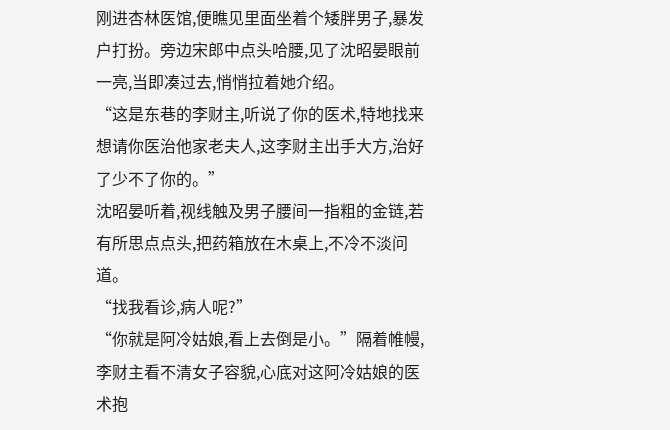刚进杏林医馆,便瞧见里面坐着个矮胖男子,暴发户打扮。旁边宋郎中点头哈腰,见了沈昭晏眼前一亮,当即凑过去,悄悄拉着她介绍。
“这是东巷的李财主,听说了你的医术,特地找来想请你医治他家老夫人,这李财主出手大方,治好了少不了你的。”
沈昭晏听着,视线触及男子腰间一指粗的金链,若有所思点点头,把药箱放在木桌上,不冷不淡问道。
“找我看诊,病人呢?”
“你就是阿冷姑娘,看上去倒是小。”隔着帷幔,李财主看不清女子容貌,心底对这阿冷姑娘的医术抱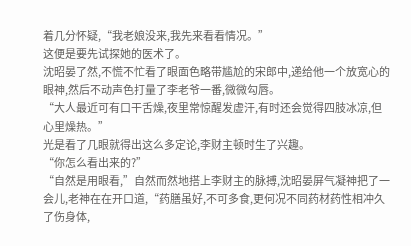着几分怀疑,“我老娘没来,我先来看看情况。”
这便是要先试探她的医术了。
沈昭晏了然,不慌不忙看了眼面色略带尴尬的宋郎中,递给他一个放宽心的眼神,然后不动声色打量了李老爷一番,微微勾唇。
“大人最近可有口干舌燥,夜里常惊醒发虚汗,有时还会觉得四肢冰凉,但心里燥热。”
光是看了几眼就得出这么多定论,李财主顿时生了兴趣。
“你怎么看出来的?”
“自然是用眼看,”自然而然地搭上李财主的脉搏,沈昭晏屏气凝神把了一会儿,老神在在开口道,“药膳虽好,不可多食,更何况不同药材药性相冲久了伤身体,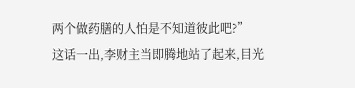两个做药膳的人怕是不知道彼此吧?”
这话一出,李财主当即腾地站了起来,目光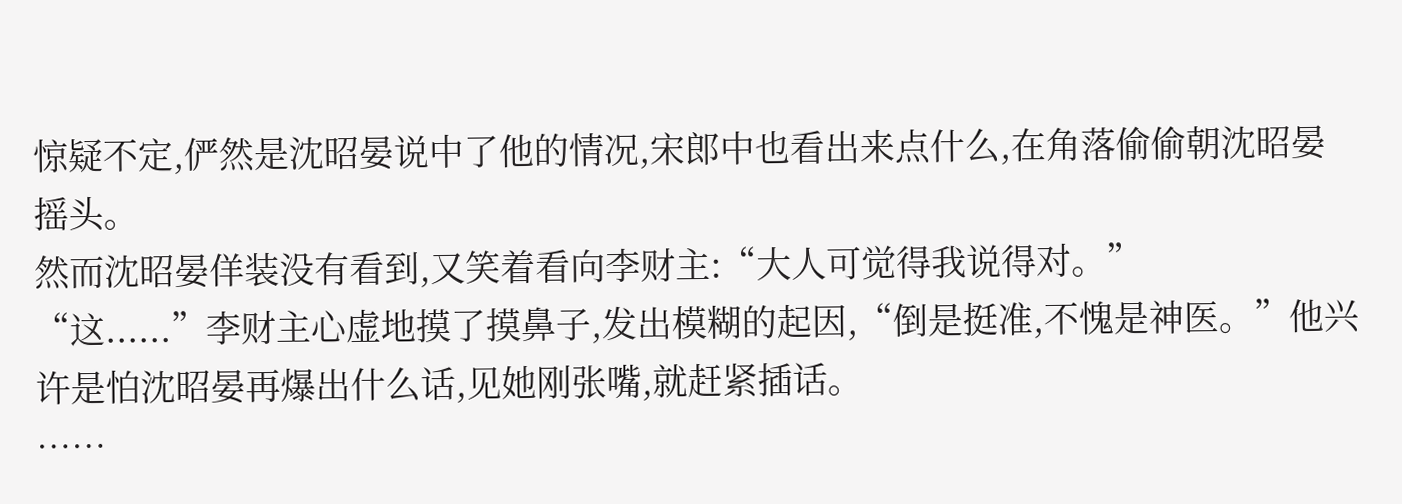惊疑不定,俨然是沈昭晏说中了他的情况,宋郎中也看出来点什么,在角落偷偷朝沈昭晏摇头。
然而沈昭晏佯装没有看到,又笑着看向李财主:“大人可觉得我说得对。”
“这......”李财主心虚地摸了摸鼻子,发出模糊的起因,“倒是挺准,不愧是神医。”他兴许是怕沈昭晏再爆出什么话,见她刚张嘴,就赶紧插话。
……